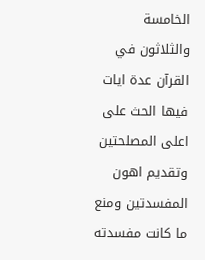الخامسة والثلاثون في القرآن عدة ايات فيها الحث على اعلى المصلحتين وتقديم اهون المفسدتين ومنع ما كانت مفسدته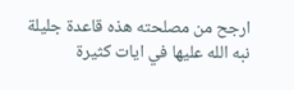ارجح من مصلحته هذه قاعدة جليلة نبه الله عليها في ايات كثيرة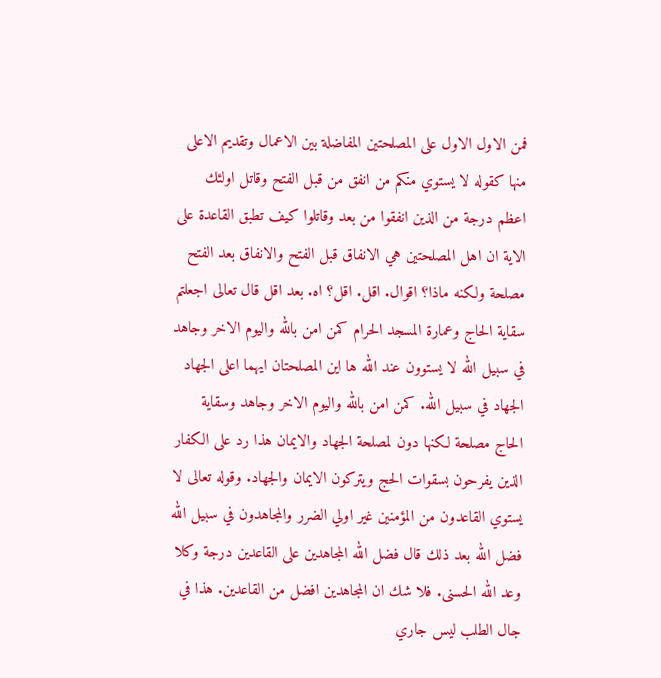فمن الاول الاول على المصلحتين المفاضلة بين الاعمال وتقديم الاعلى منها كقوله لا يستوي منكم من انفق من قبل الفتح وقاتل اولئك اعظم درجة من الذين انفقوا من بعد وقاتلوا كيف تطبق القاعدة على الاية ان اهل المصلحتين هي الانفاق قبل الفتح والانفاق بعد الفتح مصلحة ولكنه ماذا؟ اقوال. اقل. اقل؟ اه. بعد اقل قال تعالى اجعلتم سقاية الحاج وعمارة المسجد الحرام كمن امن بالله واليوم الاخر وجاهد في سبيل الله لا يستوون عند الله ها اين المصلحتان ايهما اعلى الجهاد الجهاد في سبيل الله. كمن امن بالله واليوم الاخر وجاهد وسقاية الحاج مصلحة لكنها دون لمصلحة الجهاد والايمان هذا رد على الكفار الذين يفرحون بسقوات الحج ويتركون الايمان والجهاد. وقوله تعالى لا يستوي القاعدون من المؤمنين غير اولي الضرر والمجاهدون في سبيل الله فضل الله بعد ذلك قال فضل الله المجاهدين على القاعدين درجة وكلا وعد الله الحسنى. فلا شك ان المجاهدين افضل من القاعدين. هذا في جال الطلب ليس جاري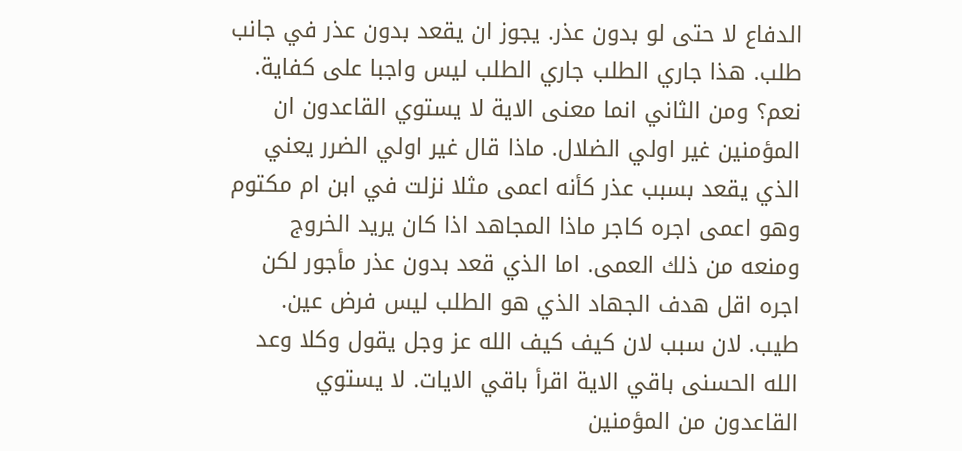الدفاع لا حتى لو بدون عذر. يجوز ان يقعد بدون عذر في جانب طلب. هذا جاري الطلب جاري الطلب ليس واجبا على كفاية. نعم؟ ومن الثاني انما معنى الاية لا يستوي القاعدون ان المؤمنين غير اولي الضلال. ماذا قال غير اولي الضرر يعني الذي يقعد بسبب عذر كأنه اعمى مثلا نزلت في ابن ام مكتوم وهو اعمى اجره كاجر ماذا المجاهد اذا كان يريد الخروج ومنعه من ذلك العمى. اما الذي قعد بدون عذر مأجور لكن اجره اقل هدف الجهاد الذي هو الطلب ليس فرض عين. طيب. لان سبب لان كيف كيف الله عز وجل يقول وكلا وعد الله الحسنى باقي الاية اقرأ باقي الايات. لا يستوي القاعدون من المؤمنين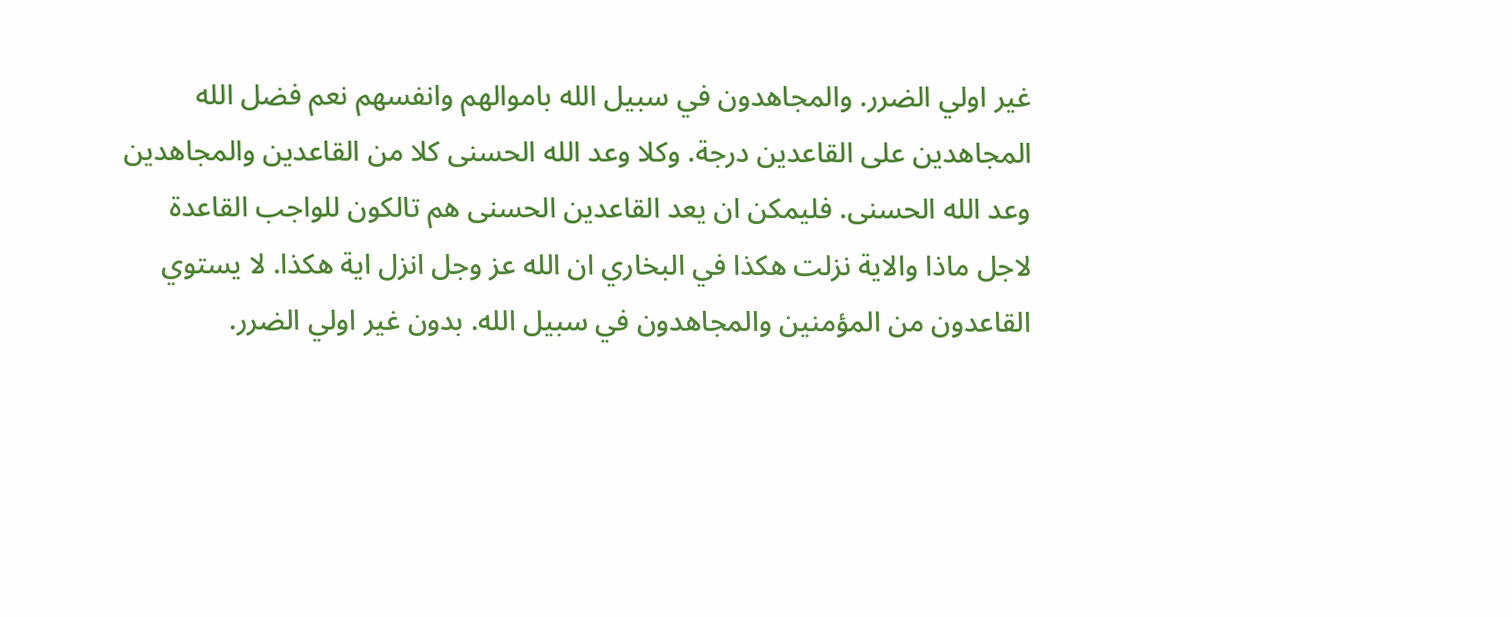غير اولي الضرر. والمجاهدون في سبيل الله باموالهم وانفسهم نعم فضل الله المجاهدين على القاعدين درجة. وكلا وعد الله الحسنى كلا من القاعدين والمجاهدين وعد الله الحسنى. فليمكن ان يعد القاعدين الحسنى هم تالكون للواجب القاعدة لاجل ماذا والاية نزلت هكذا في البخاري ان الله عز وجل انزل اية هكذا. لا يستوي القاعدون من المؤمنين والمجاهدون في سبيل الله. بدون غير اولي الضرر.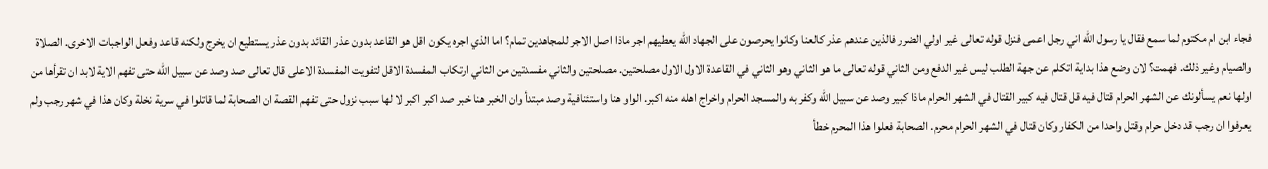فجاء ابن ام مكتوم لما سمع فقال يا رسول الله اني رجل اعمى فنزل قوله تعالى غير اولي الضرر فالذين عندهم عذر كالعنا وكانوا يحرصون على الجهاد الله يعطيهم اجر ماذا اصل الاجر للمجاهدين تمام؟ اما الذي اجره يكون اقل هو القاعد بدون عذر القائد بدون عذر يستطيع ان يخرج ولكنه قاعد وفعل الواجبات الاخرى. الصلاة والصيام وغير ذلك. فهمت؟ لان وضع هذا بداية اتكلم عن جهة الطلب ليس غير الدفع ومن الثاني قوله تعالى ما هو الثاني وهو الثاني في القاعدة الاول الاول مصلحتين. مصلحتين والثاني مفسدتين من الثاني ارتكاب المفسدة الاقل لتفويت المفسدة الاعلى قال تعالى صد وصد عن سبيل الله حتى تفهم الاية لابد ان تقرأها من اولها نعم يسألونك عن الشهر الحرام قتال فيه قل قتال فيه كبير القتال في الشهر الحرام ماذا كبير وصد عن سبيل الله وكفر به والمسجد الحرام واخراج اهله منه اكبر. الواو هنا واستئنافية وصد مبتدأ وان الخبر هنا خبر صد اكبر اكبر لا لها سبب نزول حتى تفهم القصة ان الصحابة لما قاتلوا في سرية نخلة وكان هذا في شهر رجب ولم يعرفوا ان رجب قد دخل حرام وقتل واحدا من الكفار وكان قتال في الشهر الحرام محرم. الصحابة فعلوا هذا المحرم خطأ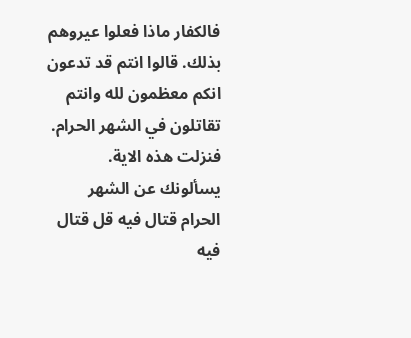فالكفار ماذا فعلوا عيروهم بذلك. قالوا انتم قد تدعون انكم معظمون لله وانتم تقاتلون في الشهر الحرام. فنزلت هذه الاية. يسألونك عن الشهر الحرام قتال فيه قل قتال فيه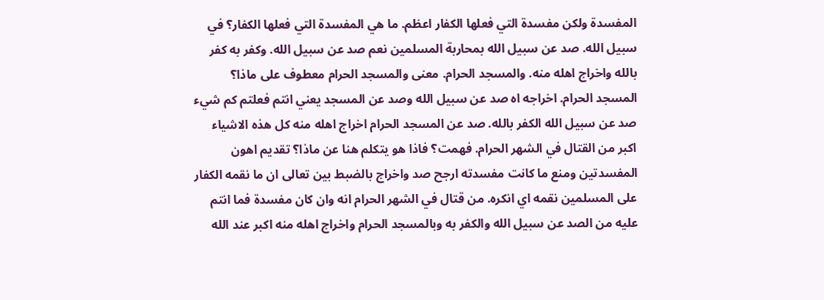المفسدة ولكن مفسدة التي فعلها الكفار اعظم. ما هي المفسدة التي فعلها الكفار؟ في سبيل الله. صد عن سبيل الله بمحاربة المسلمين نعم صد عن سبيل الله. وكفر به كفر بالله واخراج اهله منه. والمسجد الحرام. معنى والمسجد الحرام معطوف على ماذا؟ المسجد الحرام. اخراجه اه صد عن سبيل الله وصد عن المسجد يعني انتم فعلتم كم شيء صد عن سبيل الله الكفر بالله. صد عن المسجد الحرام اخراج اهله منه كل هذه الاشياء اكبر من القتال في الشهر الحرام. فهمت؟ فاذا هو يتكلم هنا عن ماذا؟ تقديم اهون المفسدتين ومنع ما كانت مفسدته ارجح صد واخراج بالضبط بين تعالى ان ما نقمه الكفار على المسلمين نقمه اي انكره. من قتال في الشهر الحرام انه وان كان مفسدة فما انتم عليه من الصد عن سبيل الله والكفر به وبالمسجد الحرام واخراج اهله منه اكبر عند الله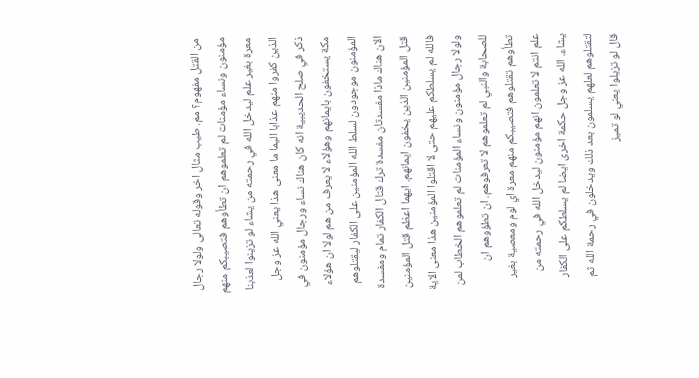من القتل مفهوم؟ مم. طيب مثال اخر وقوله تعالى ولولا رجال مؤمنون ونساء مؤمنات لم تعلموهم ان تطأوهم فتصيبكم منهم معرة بغير علم ليدخل الله في رحمته من يشاء لو تزينوا لعذبنا الذين كفروا منهم عذابا اليما ما معنى هذا يعني الله عز وجل ذكر في صلح الحديبية انه كان هناك نساء ورجال مؤمنون في مكة يستخفون بايمانهم وهؤلاء لا يعرف من هم لولا ان هؤلاء المؤمنون موجودون لسلط الله المؤمنين على الكفار ليقتلوهم الان هناك ماذا مفسدتان مفسدة ترك قتال الكفار تمام ومفسدة قتل المؤمنين الذين يخفون ايمانهم. ايهما اعظم قتل المؤمنين فالله لم يسلطكم عليهم حتى لا اقتلوا المؤمنين هذا معنى الاية ولولا رجال مؤمنون ونساء المؤمنات لم تعلموهم الخطاب لمن للصحابة والنبي لم تعلموهم لا تعرفوهم. ان تطؤوهم ان تطأوهم تقتلوهم فتصيبكم منهم معرة اي لوم ومعصية بغير علم انتم لا تعلمون انهم مؤمنون ليدخل الله في رحمته من يشاء. الله عز وجل حكمة اخرى ايضا لم يسلطكم على الكفار لتقتلوهم لعلهم يسلمون بعد ذلك ويدخلون في رحمة الله ثم قال لو تزيلوا يعني لو تميز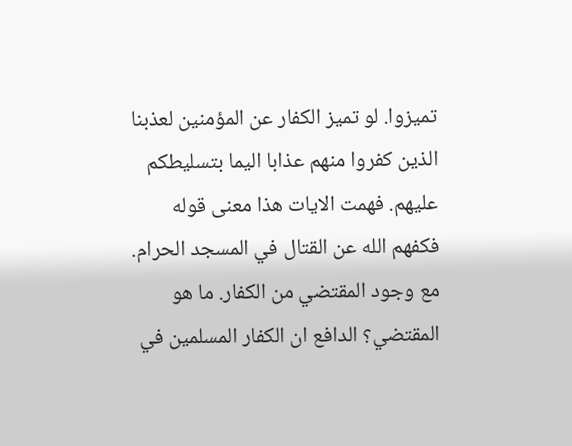تميزوا. لو تميز الكفار عن المؤمنين لعذبنا الذين كفروا منهم عذابا اليما بتسليطكم عليهم. فهمت الايات هذا معنى قوله فكفهم الله عن القتال في المسجد الحرام. مع وجود المقتضي من الكفار. ما هو المقتضي؟ الدافع ان الكفار المسلمين في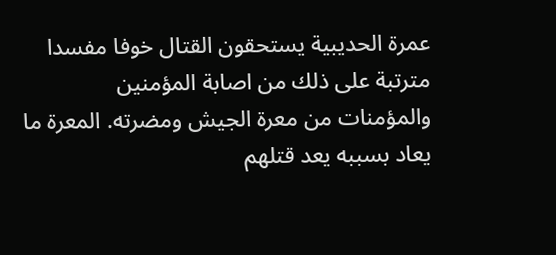عمرة الحديبية يستحقون القتال خوفا مفسدا مترتبة على ذلك من اصابة المؤمنين والمؤمنات من معرة الجيش ومضرته. المعرة ما يعاد بسببه يعد قتلهم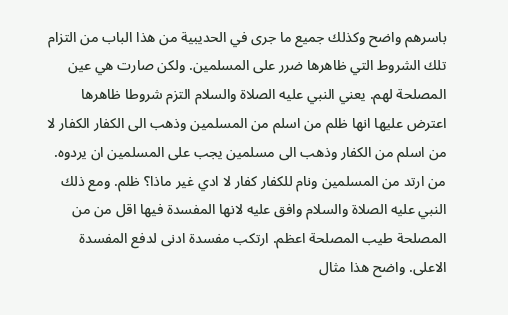باسرهم واضح وكذلك جميع ما جرى في الحديبية من هذا الباب من التزام تلك الشروط التي ظاهرها ضرر على المسلمين. ولكن صارت هي عين المصلحة لهم. يعني النبي عليه الصلاة والسلام التزم شروطا ظاهرها اعترض عليها انها ظلم من اسلم من المسلمين وذهب الى الكفار الكفار لا من اسلم من الكفار وذهب الى مسلمين يجب على المسلمين ان يردوه. من ارتد من المسلمين ونام للكفار كفار لا ادي غير ماذا؟ ظلم. ومع ذلك النبي عليه الصلاة والسلام وافق عليه لانها المفسدة فيها اقل من من المصلحة طيب المصلحة اعظم. ارتكب مفسدة ادنى لدفع المفسدة الاعلى. واضح هذا مثال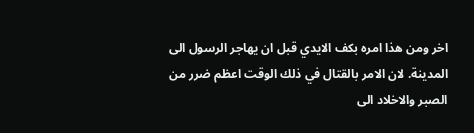اخر ومن هذا امره بكف الايدي قبل ان يهاجر الرسول الى المدينة. لان الامر بالقتال في ذلك الوقت اعظم ضرر من الصبر والاخلاد الى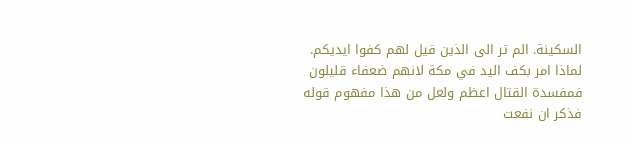السكينة. الم تر الى الذين قيل لهم كفوا ايديكم. لماذا امر بكف اليد في مكة لانهم ضعفاء قليلون فمفسدة القتال اعظم ولعل من هذا مفهوم قوله فذكر ان نفعت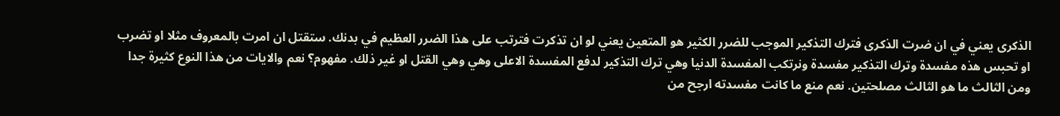الذكرى يعني في ان ضرت الذكرى فترك التذكير الموجب للضرر الكثير هو المتعين يعني لو ان تذكرت فترتب على هذا الضرر العظيم في بدنك. ستقتل ان امرت بالمعروف مثلا او تضرب او تحبس هذه مفسدة وترك التذكير مفسدة ونرتكب المفسدة الدنيا وهي ترك التذكير لدفع المفسدة الاعلى وهي وهي القتل او غير ذلك. مفهوم؟ نعم والايات من هذا النوع كثيرة جدا ومن الثالث ما هو الثالث مصلحتين. نعم منع ما كانت مفسدته ارجح من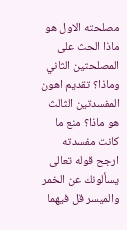مصلحته الاول هو ماذا الحث على المصلحتين الثاني وماذا؟ تقديم اهون المفسدتين الثالث هو ماذا؟ منع ما كانت مفسدته ارجح قوله تعالى يسألونك عن الخمر والميسر قل فيهما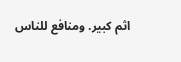اثم كبير. ومنافع للناس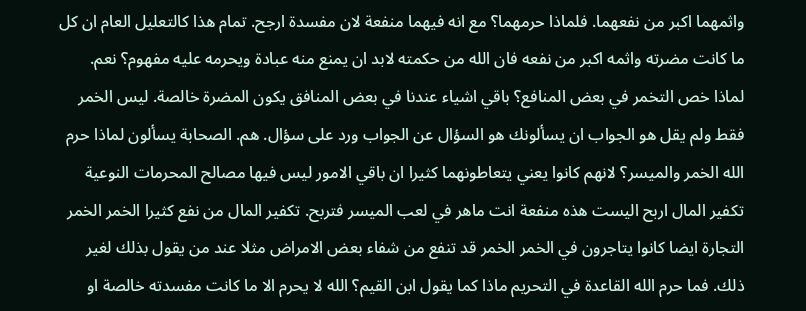واثمهما اكبر من نفعهما. فلماذا حرمهما؟ مع انه فيهما منفعة لان مفسدة ارجح. تمام هذا كالتعليل العام ان كل ما كانت مضرته واثمه اكبر من نفعه فان الله من حكمته لابد ان يمنع منه عبادة ويحرمه عليه مفهوم؟ نعم. لماذا خص التخمر في بعض المنافع؟ باقي اشياء عندنا في بعض المنافق يكون المضرة خالصة. ليس الخمر فقط ولم يقل هو الجواب ان يسألونك هو السؤال عن الجواب ورد على سؤال. هم. الصحابة يسألون لماذا حرم الله الخمر والميسر؟ لانهم كانوا يعني يتعاطونهما كثيرا ان باقي الامور ليس فيها مصالح المحرمات النوعية تكفير المال اربح اليست هذه منفعة انت ماهر في لعب الميسر فتربح. تكفير المال من نفع كثيرا الخمر الخمر التجارة ايضا كانوا يتاجرون في الخمر الخمر قد تنفع من شفاء بعض الامراض مثلا عند من يقول بذلك لغير ذلك. فما حرم الله القاعدة في التحريم ماذا كما يقول ابن القيم؟ الله لا يحرم الا ما كانت مفسدته خالصة او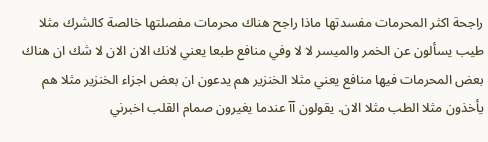راجحة اكثر المحرمات مفسدتها ماذا راجح هناك محرمات مفصلتها خالصة كالشرك مثلا طيب يسألون عن الخمر والميسر لا لا وفي منافع طبعا يعني لانك الان الان لا شك ان هناك بعض المحرمات فيها منافع يعني مثلا الخنزير هم يدعون ان بعض اجزاء الخنزير مثلا هم يأخذون مثلا الطب مثلا الان. يقولون آآ عندما يغيرون صمام القلب اخبرني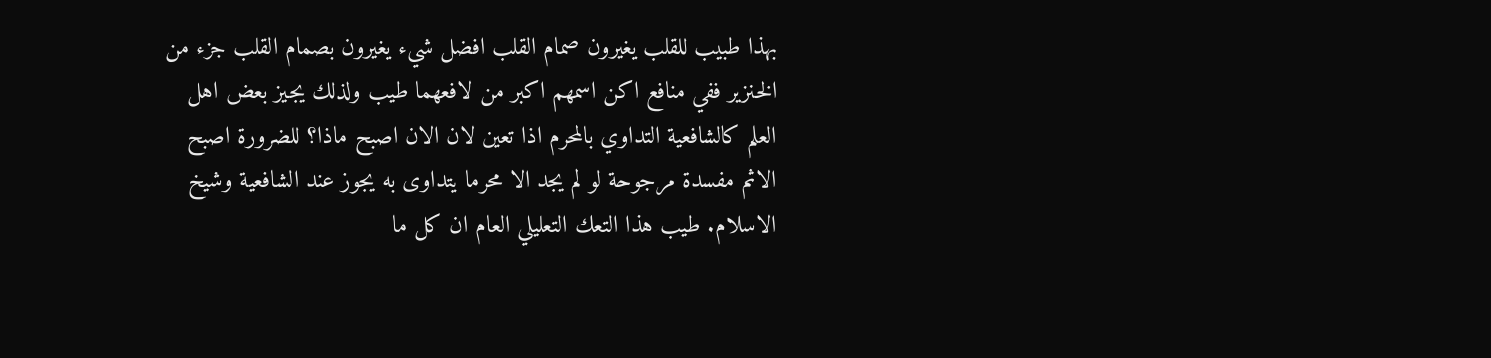بهذا طبيب للقلب يغيرون صمام القلب افضل شيء يغيرون بصمام القلب جزء من الخنزير ففي منافع اكن اسمهم اكبر من لافعهما طيب ولذلك يجيز بعض اهل العلم كالشافعية التداوي بالمحرم اذا تعين لان الان اصبح ماذا؟ للضرورة اصبح الاثم مفسدة مرجوحة لو لم يجد الا محرما يتداوى به يجوز عند الشافعية وشيخ الاسلام. طيب هذا التعك التعليلي العام ان كل ما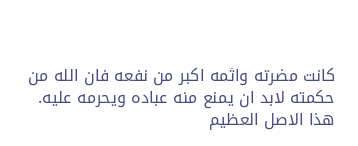كانت مضرته واثمه اكبر من نفعه فان الله من حكمته لابد ان يمنع منه عباده ويحرمه عليه. هذا الاصل العظيم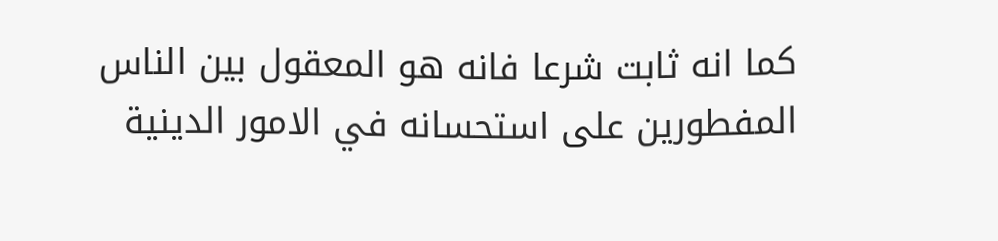كما انه ثابت شرعا فانه هو المعقول بين الناس المفطورين على استحسانه في الامور الدينية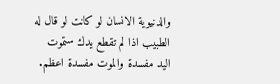والدنيوية الانسان لو كانت لو قال له الطبيب اذا لم تقطع يدك ستموت اليد مفسدة والموت مفسدة اعظم.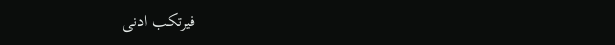فيرتكب ادنى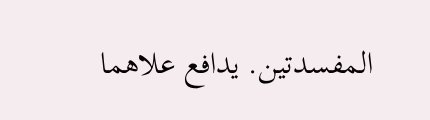المفسدتين. يدافع علاهما